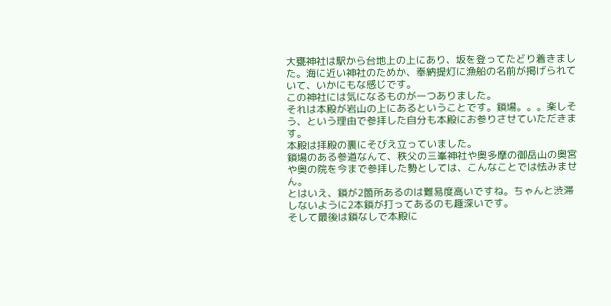大甕神社は駅から台地上の上にあり、坂を登ってたどり着きました。海に近い神社のためか、奉納提灯に漁船の名前が掲げられていて、いかにもな感じです。
この神社には気になるものが一つありました。
それは本殿が岩山の上にあるということです。鎖場。。。楽しそう、という理由で参拝した自分も本殿にお参りさせていただきます。
本殿は拝殿の裏にそびえ立っていました。
鎖場のある参道なんて、秩父の三峯神社や奥多摩の御岳山の奥宮や奥の院を今まで参拝した勢としては、こんなことでは怯みません。
とはいえ、鎖が2箇所あるのは難易度高いですね。ちゃんと渋滞しないように2本鎖が打ってあるのも趣深いです。
そして最後は鎖なしで本殿に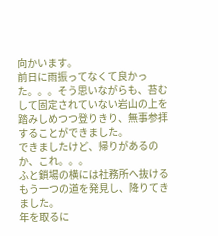向かいます。
前日に雨振ってなくて良かった。。。そう思いながらも、苔むして固定されていない岩山の上を踏みしめつつ登りきり、無事参拝することができました。
できましたけど、帰りがあるのか、これ。。。
ふと鎖場の横には社務所へ抜けるもう一つの道を発見し、降りてきました。
年を取るに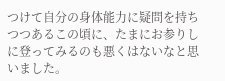つけて自分の身体能力に疑問を持ちつつあるこの頃に、たまにお参りしに登ってみるのも悪くはないなと思いました。